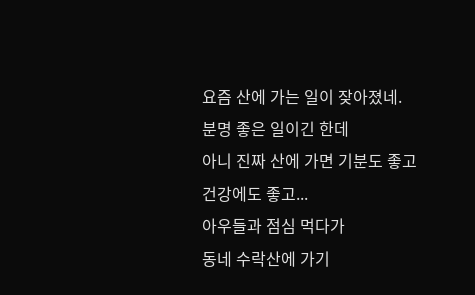요즘 산에 가는 일이 잦아졌네.
분명 좋은 일이긴 한데
아니 진짜 산에 가면 기분도 좋고
건강에도 좋고...
아우들과 점심 먹다가
동네 수락산에 가기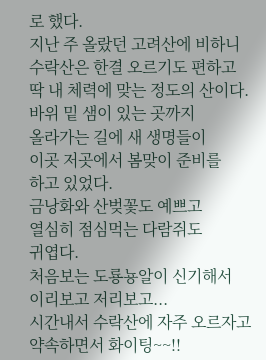로 했다.
지난 주 올랐던 고려산에 비하니
수락산은 한결 오르기도 편하고
딱 내 체력에 맞는 정도의 산이다.
바위 밑 샘이 있는 곳까지
올라가는 길에 새 생명들이
이곳 저곳에서 봄맞이 준비를
하고 있었다.
금낭화와 산벚꽃도 예쁘고
열심히 점심먹는 다람쥐도
귀엽다.
처음보는 도룡뇽알이 신기해서
이리보고 저리보고...
시간내서 수락산에 자주 오르자고
약속하면서 화이팅~~!!